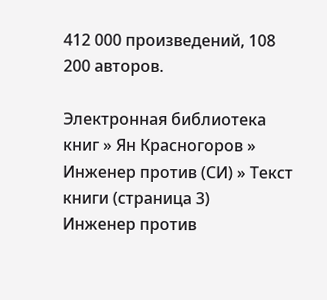412 000 произведений, 108 200 авторов.

Электронная библиотека книг » Ян Красногоров » Инженер против (СИ) » Текст книги (страница 3)
Инженер против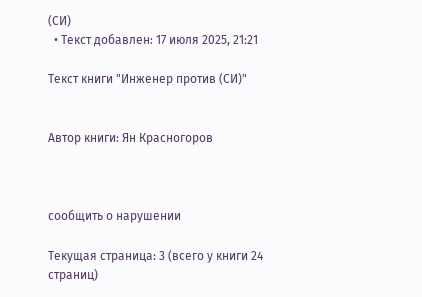(СИ)
  • Текст добавлен: 17 июля 2025, 21:21

Текст книги "Инженер против (СИ)"


Автор книги: Ян Красногоров



сообщить о нарушении

Текущая страница: 3 (всего у книги 24 страниц)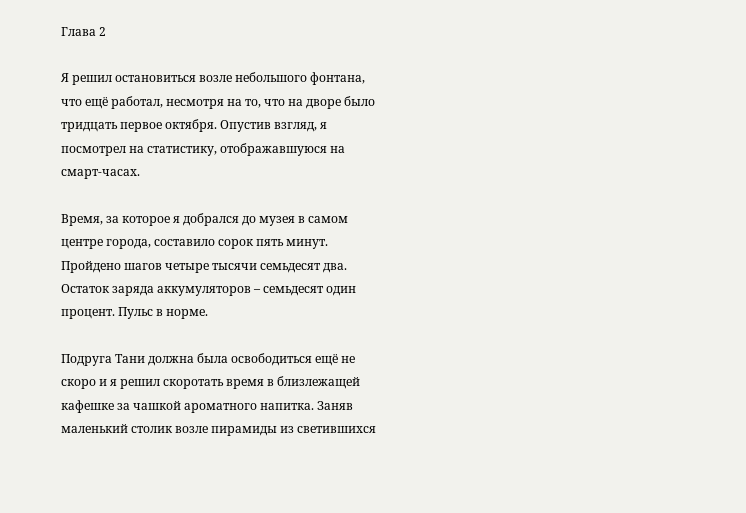Глава 2

Я решил остановиться возле небольшого фонтана, что ещё работал, несмотря на то, что на дворе было тридцать первое октября. Опустив взгляд, я посмотрел на статистику, отображавшуюся на смарт-часах.

Время, за которое я добрался до музея в самом центре города, составило сорок пять минут. Пройдено шагов четыре тысячи семьдесят два. Остаток заряда аккумуляторов – семьдесят один процент. Пульс в норме.

Подруга Тани должна была освободиться ещё не скоро и я решил скоротать время в близлежащей кафешке за чашкой ароматного напитка. Заняв маленький столик возле пирамиды из светившихся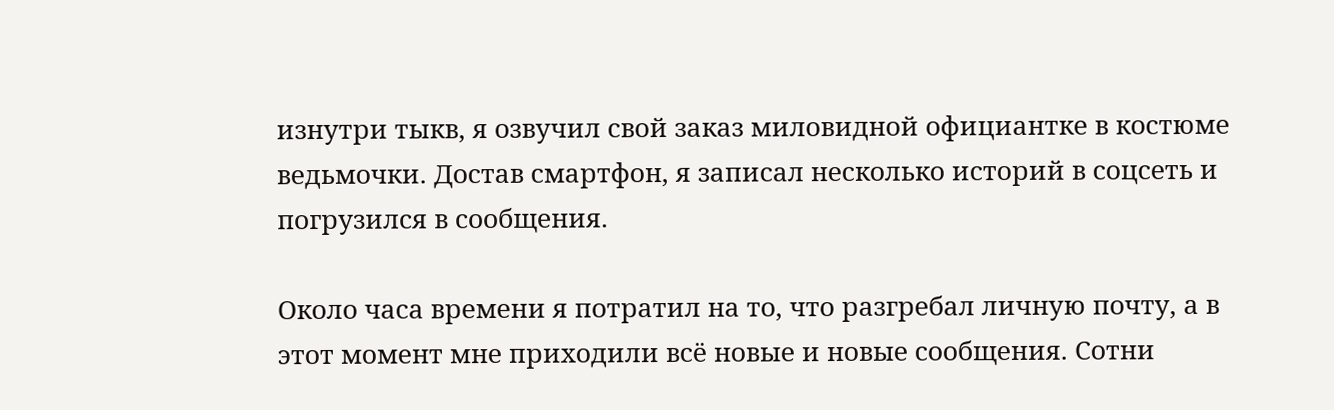изнутри тыкв, я озвучил свой заказ миловидной официантке в костюме ведьмочки. Достав смартфон, я записал несколько историй в соцсеть и погрузился в сообщения.

Около часа времени я потратил на то, что разгребал личную почту, а в этот момент мне приходили всё новые и новые сообщения. Сотни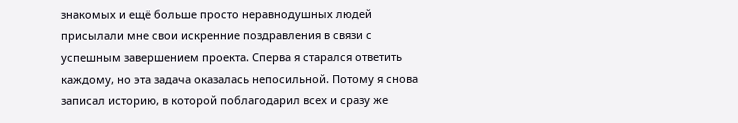знакомых и ещё больше просто неравнодушных людей присылали мне свои искренние поздравления в связи с успешным завершением проекта. Сперва я старался ответить каждому, но эта задача оказалась непосильной. Потому я снова записал историю, в которой поблагодарил всех и сразу же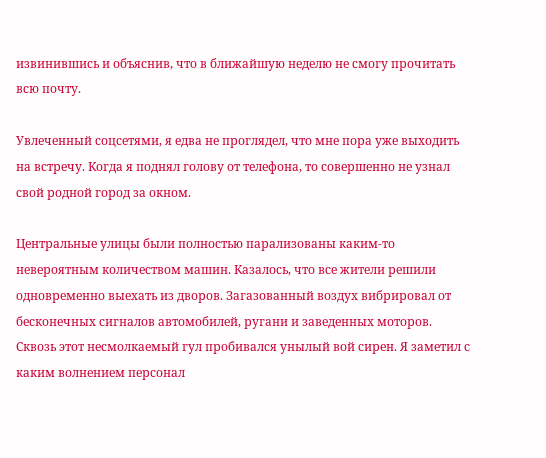извинившись и объяснив, что в ближайшую неделю не смогу прочитать всю почту.

Увлеченный соцсетями, я едва не проглядел, что мне пора уже выходить на встречу. Когда я поднял голову от телефона, то совершенно не узнал свой родной город за окном.

Центральные улицы были полностью парализованы каким-то невероятным количеством машин. Казалось, что все жители решили одновременно выехать из дворов. Загазованный воздух вибрировал от бесконечных сигналов автомобилей, ругани и заведенных моторов. Сквозь этот несмолкаемый гул пробивался унылый вой сирен. Я заметил с каким волнением персонал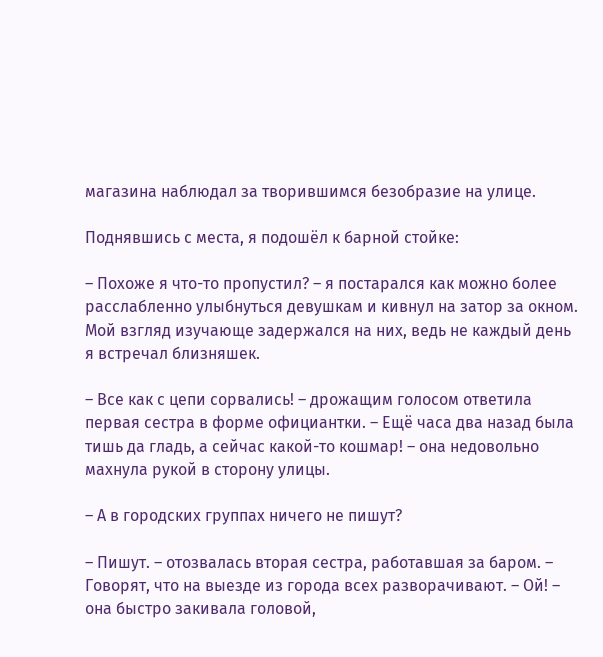магазина наблюдал за творившимся безобразие на улице.

Поднявшись с места, я подошёл к барной стойке:

– Похоже я что-то пропустил? – я постарался как можно более расслабленно улыбнуться девушкам и кивнул на затор за окном. Мой взгляд изучающе задержался на них, ведь не каждый день я встречал близняшек.

– Все как с цепи сорвались! – дрожащим голосом ответила первая сестра в форме официантки. – Ещё часа два назад была тишь да гладь, а сейчас какой-то кошмар! – она недовольно махнула рукой в сторону улицы.

– А в городских группах ничего не пишут?

– Пишут. – отозвалась вторая сестра, работавшая за баром. – Говорят, что на выезде из города всех разворачивают. – Ой! – она быстро закивала головой,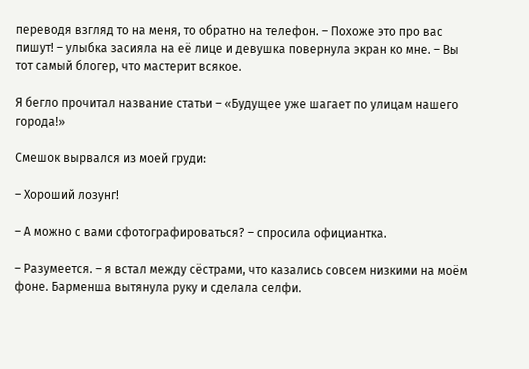переводя взгляд то на меня, то обратно на телефон. – Похоже это про вас пишут! – улыбка засияла на её лице и девушка повернула экран ко мне. – Вы тот самый блогер, что мастерит всякое.

Я бегло прочитал название статьи – «Будущее уже шагает по улицам нашего города!»

Смешок вырвался из моей груди:

– Хороший лозунг!

– А можно с вами сфотографироваться? – спросила официантка.

– Разумеется. – я встал между сёстрами, что казались совсем низкими на моём фоне. Барменша вытянула руку и сделала селфи.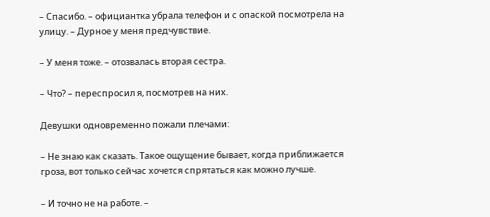– Спасибо. – официантка убрала телефон и с опаской посмотрела на улицу. – Дурное у меня предчувствие.

– У меня тоже. – отозвалась вторая сестра.

– Что? – переспросил я, посмотрев на них.

Девушки одновременно пожали плечами:

– Не знаю как сказать. Такое ощущение бывает, когда приближается гроза, вот только сейчас хочется спрятаться как можно лучше.

– И точно не на работе. –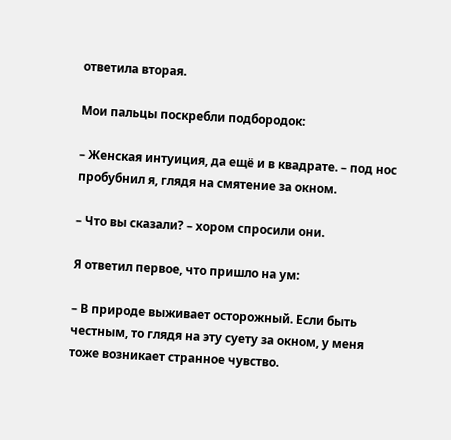ответила вторая.

Мои пальцы поскребли подбородок:

– Женская интуиция, да ещё и в квадрате. – под нос пробубнил я, глядя на смятение за окном.

– Что вы сказали? – хором спросили они.

Я ответил первое, что пришло на ум:

– В природе выживает осторожный. Если быть честным, то глядя на эту суету за окном, у меня тоже возникает странное чувство.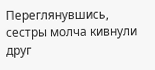Переглянувшись, сестры молча кивнули друг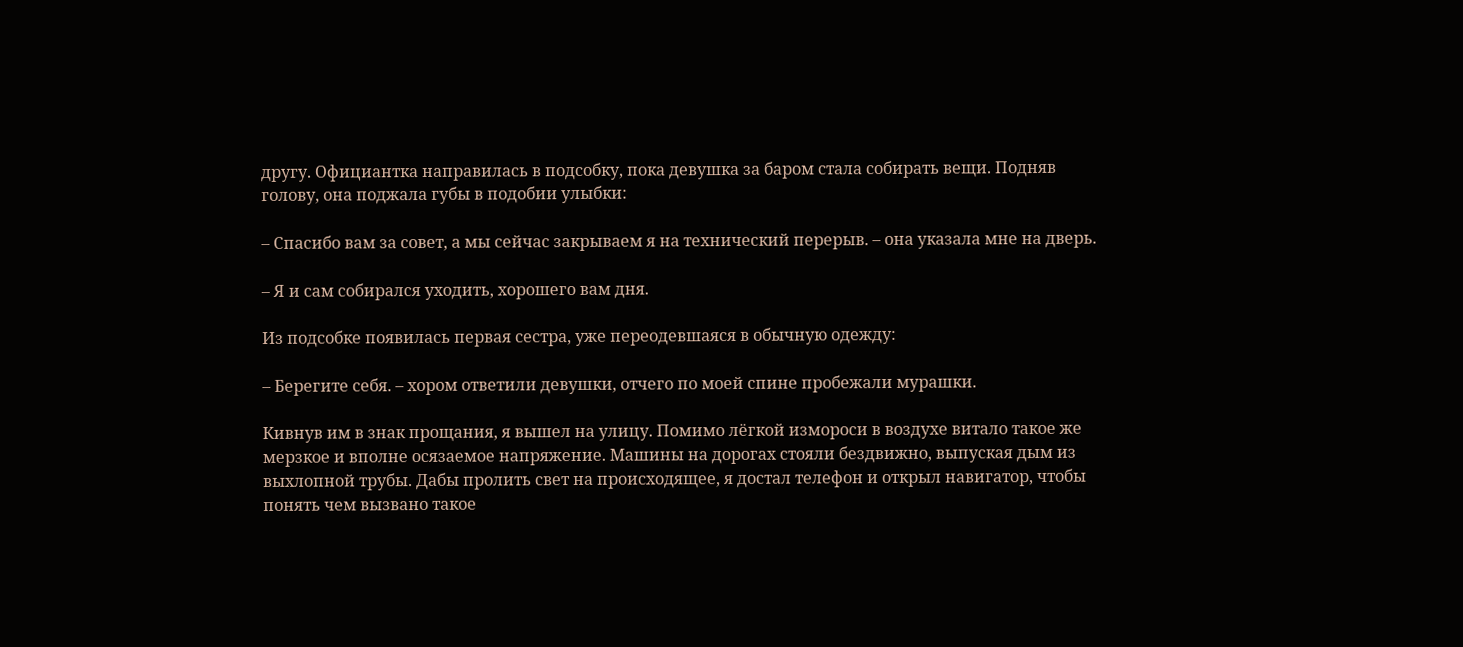другу. Официантка направилась в подсобку, пока девушка за баром стала собирать вещи. Подняв голову, она поджала губы в подобии улыбки:

– Спасибо вам за совет, а мы сейчас закрываем я на технический перерыв. – она указала мне на дверь.

– Я и сам собирался уходить, хорошего вам дня.

Из подсобке появилась первая сестра, уже переодевшаяся в обычную одежду:

– Берегите себя. – хором ответили девушки, отчего по моей спине пробежали мурашки.

Кивнув им в знак прощания, я вышел на улицу. Помимо лёгкой измороси в воздухе витало такое же мерзкое и вполне осязаемое напряжение. Машины на дорогах стояли бездвижно, выпуская дым из выхлопной трубы. Дабы пролить свет на происходящее, я достал телефон и открыл навигатор, чтобы понять чем вызвано такое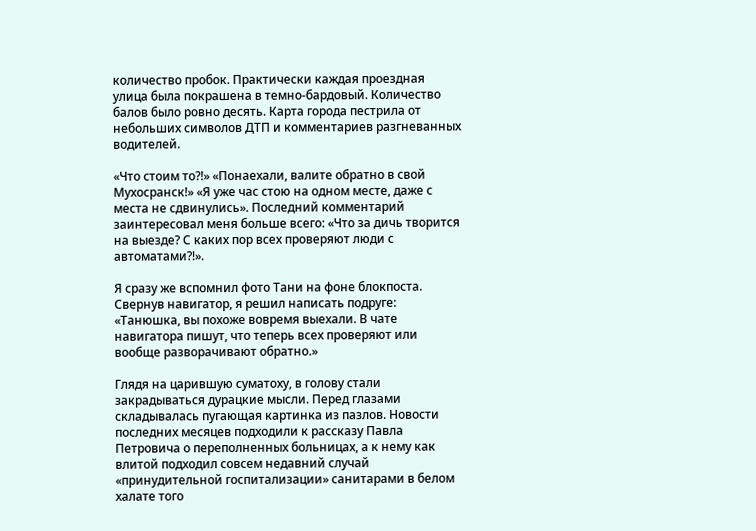количество пробок. Практически каждая проездная улица была покрашена в темно-бардовый. Количество балов было ровно десять. Карта города пестрила от небольших символов ДТП и комментариев разгневанных водителей.

«Что стоим то?!» «Понаехали, валите обратно в свой Мухосранск!» «Я уже час стою на одном месте, даже с места не сдвинулись». Последний комментарий заинтересовал меня больше всего: «Что за дичь творится на выезде? С каких пор всех проверяют люди с автоматами?!».

Я сразу же вспомнил фото Тани на фоне блокпоста. Свернув навигатор, я решил написать подруге: «Танюшка, вы похоже вовремя выехали. В чате навигатора пишут, что теперь всех проверяют или вообще разворачивают обратно.»

Глядя на царившую суматоху, в голову стали закрадываться дурацкие мысли. Перед глазами складывалась пугающая картинка из пазлов. Новости последних месяцев подходили к рассказу Павла Петровича о переполненных больницах, а к нему как влитой подходил совсем недавний случай «принудительной госпитализации» санитарами в белом халате того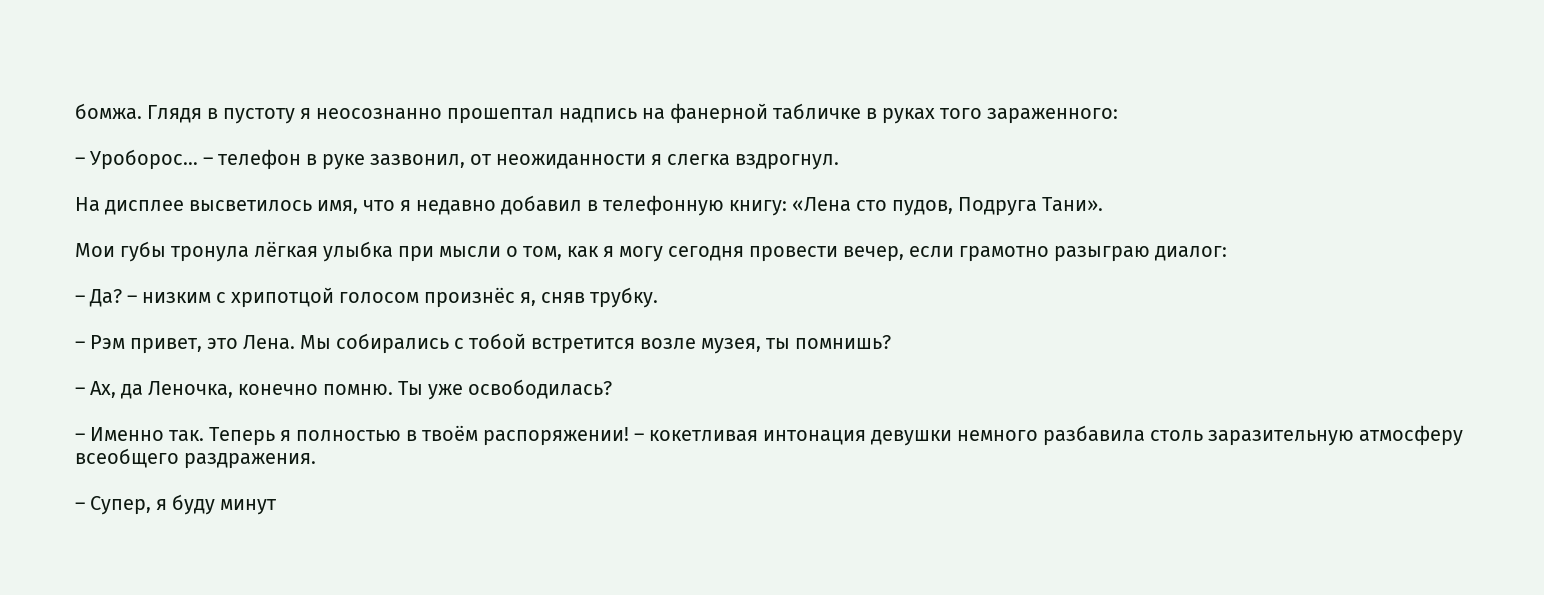бомжа. Глядя в пустоту я неосознанно прошептал надпись на фанерной табличке в руках того зараженного:

– Уроборос… – телефон в руке зазвонил, от неожиданности я слегка вздрогнул.

На дисплее высветилось имя, что я недавно добавил в телефонную книгу: «Лена сто пудов, Подруга Тани».

Мои губы тронула лёгкая улыбка при мысли о том, как я могу сегодня провести вечер, если грамотно разыграю диалог:

– Да? – низким с хрипотцой голосом произнёс я, сняв трубку.

– Рэм привет, это Лена. Мы собирались с тобой встретится возле музея, ты помнишь?

– Ах, да Леночка, конечно помню. Ты уже освободилась?

– Именно так. Теперь я полностью в твоём распоряжении! – кокетливая интонация девушки немного разбавила столь заразительную атмосферу всеобщего раздражения.

– Супер, я буду минут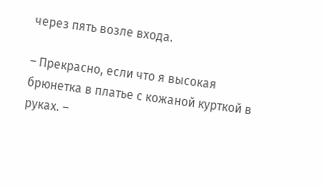через пять возле входа.

– Прекрасно, если что я высокая брюнетка в платье с кожаной курткой в руках. –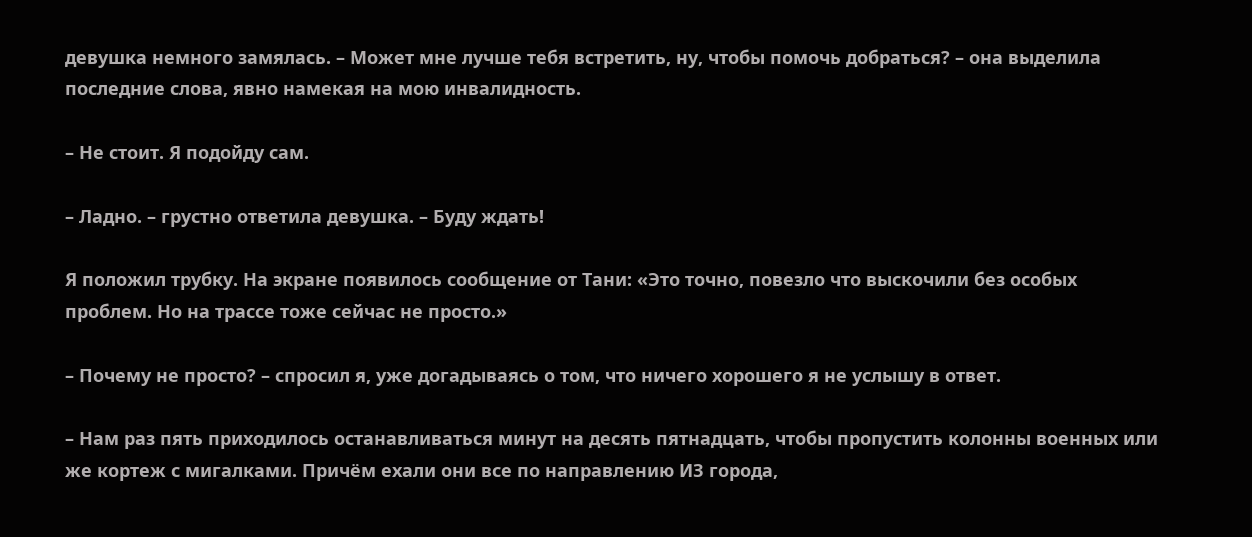девушка немного замялась. – Может мне лучше тебя встретить, ну, чтобы помочь добраться? – она выделила последние слова, явно намекая на мою инвалидность.

– Не стоит. Я подойду сам.

– Ладно. – грустно ответила девушка. – Буду ждать!

Я положил трубку. На экране появилось сообщение от Тани: «Это точно, повезло что выскочили без особых проблем. Но на трассе тоже сейчас не просто.»

– Почему не просто? – спросил я, уже догадываясь о том, что ничего хорошего я не услышу в ответ.

– Нам раз пять приходилось останавливаться минут на десять пятнадцать, чтобы пропустить колонны военных или же кортеж с мигалками. Причём ехали они все по направлению ИЗ города,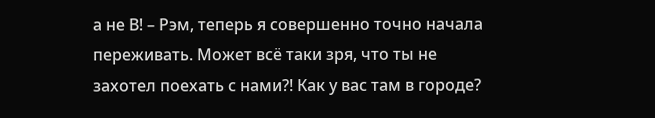а не В! – Рэм, теперь я совершенно точно начала переживать. Может всё таки зря, что ты не захотел поехать с нами?! Как у вас там в городе?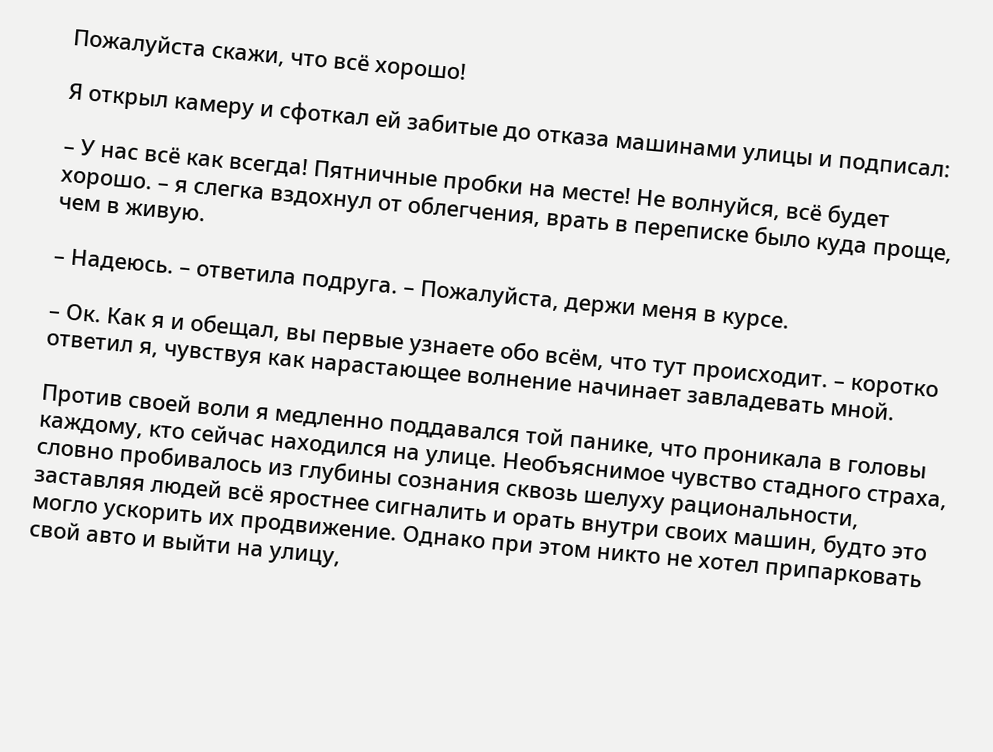Пожалуйста скажи, что всё хорошо!

Я открыл камеру и сфоткал ей забитые до отказа машинами улицы и подписал:

– У нас всё как всегда! Пятничные пробки на месте! Не волнуйся, всё будет хорошо. – я слегка вздохнул от облегчения, врать в переписке было куда проще, чем в живую.

– Надеюсь. – ответила подруга. – Пожалуйста, держи меня в курсе.

– Ок. Как я и обещал, вы первые узнаете обо всём, что тут происходит. – коротко ответил я, чувствуя как нарастающее волнение начинает завладевать мной.

Против своей воли я медленно поддавался той панике, что проникала в головы каждому, кто сейчас находился на улице. Необъяснимое чувство стадного страха, словно пробивалось из глубины сознания сквозь шелуху рациональности, заставляя людей всё яростнее сигналить и орать внутри своих машин, будто это могло ускорить их продвижение. Однако при этом никто не хотел припарковать свой авто и выйти на улицу,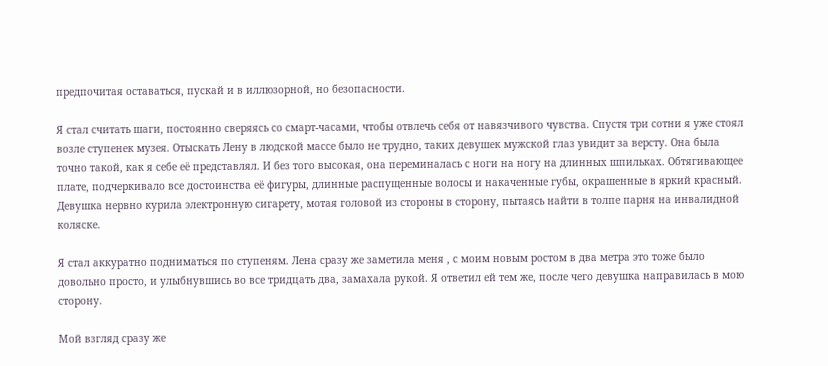предпочитая оставаться, пускай и в иллюзорной, но безопасности.

Я стал считать шаги, постоянно сверяясь со смарт-часами, чтобы отвлечь себя от навязчивого чувства. Спустя три сотни я уже стоял возле ступенек музея. Отыскать Лену в людской массе было не трудно, таких девушек мужской глаз увидит за версту. Она была точно такой, как я себе её представлял. И без того высокая, она переминалась с ноги на ногу на длинных шпильках. Обтягивающее плате, подчеркивало все достоинства её фигуры, длинные распущенные волосы и накаченные губы, окрашенные в яркий красный. Девушка нервно курила электронную сигарету, мотая головой из стороны в сторону, пытаясь найти в толпе парня на инвалидной коляске.

Я стал аккуратно подниматься по ступеням. Лена сразу же заметила меня , с моим новым ростом в два метра это тоже было довольно просто, и улыбнувшись во все тридцать два, замахала рукой. Я ответил ей тем же, после чего девушка направилась в мою сторону.

Мой взгляд сразу же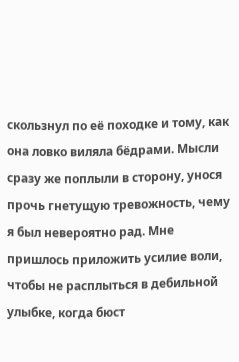скользнул по её походке и тому, как она ловко виляла бёдрами. Мысли сразу же поплыли в сторону, унося прочь гнетущую тревожность, чему я был невероятно рад. Мне пришлось приложить усилие воли, чтобы не расплыться в дебильной улыбке, когда бюст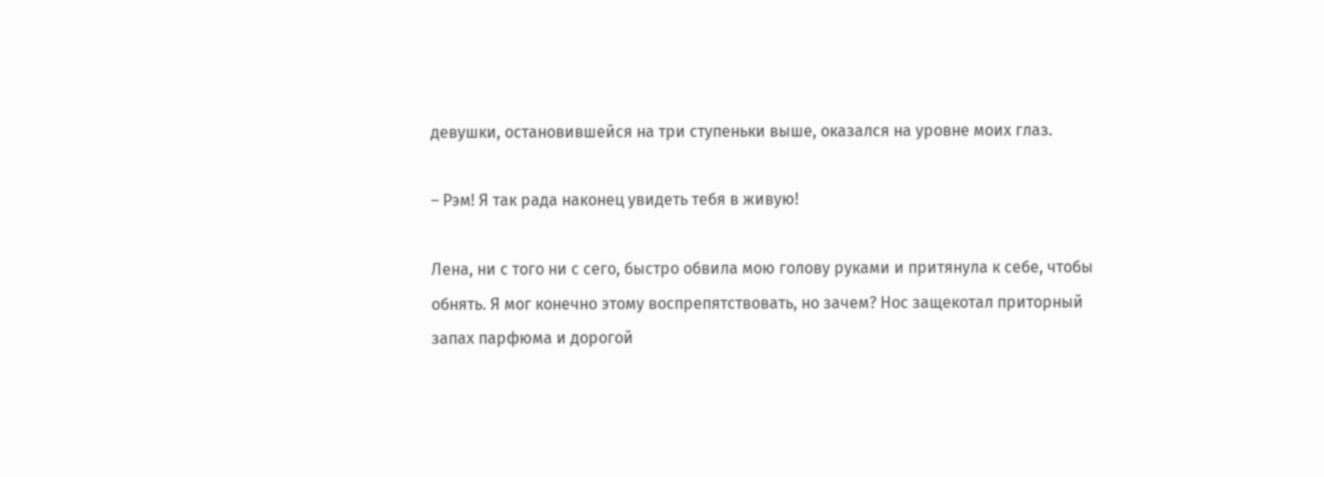девушки, остановившейся на три ступеньки выше, оказался на уровне моих глаз.

– Рэм! Я так рада наконец увидеть тебя в живую!

Лена, ни с того ни с сего, быстро обвила мою голову руками и притянула к себе, чтобы обнять. Я мог конечно этому воспрепятствовать, но зачем? Нос защекотал приторный запах парфюма и дорогой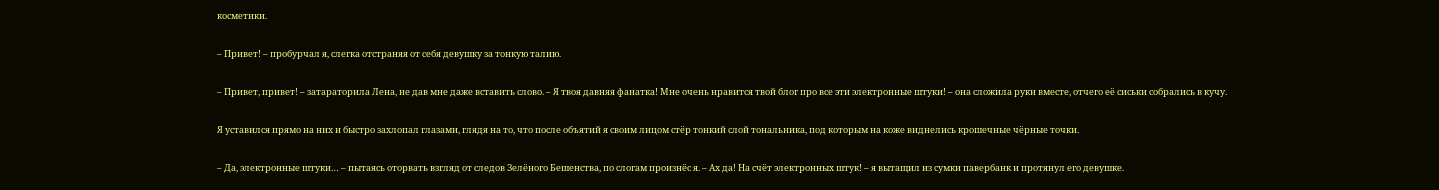косметики.

– Привет! – пробурчал я, слегка отстраняя от себя девушку за тонкую талию.

– Привет, привет! – затараторила Лена, не дав мне даже вставить слово. – Я твоя давняя фанатка! Мне очень нравится твой блог про все эти электронные штуки! – она сложила руки вместе, отчего её сиськи собрались в кучу.

Я уставился прямо на них и быстро захлопал глазами, глядя на то, что после объятий я своим лицом стёр тонкий слой тональника, под которым на коже виднелись крошечные чёрные точки.

– Да, электронные штуки… – пытаясь оторвать взгляд от следов Зелёного Бешенства, по слогам произнёс я. – Ах да! На счёт электронных штук! – я вытащил из сумки павербанк и протянул его девушке.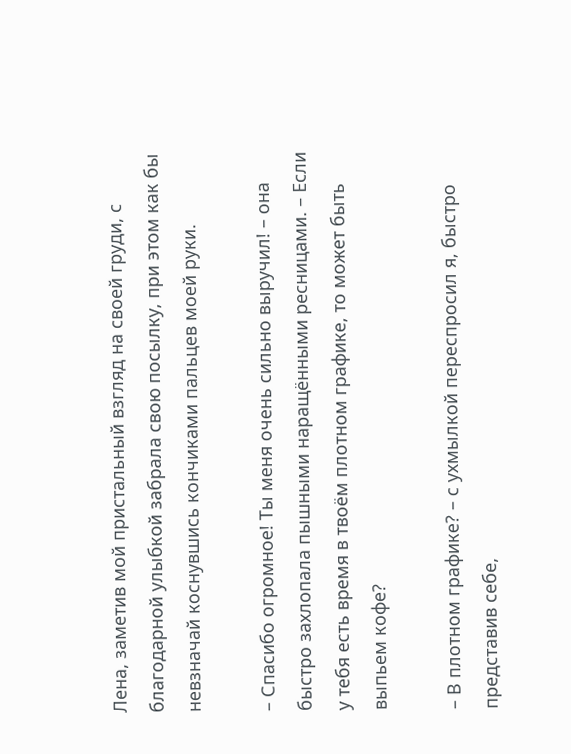Лена, заметив мой пристальный взгляд на своей груди, с благодарной улыбкой забрала свою посылку, при этом как бы невзначай коснувшись кончиками пальцев моей руки.

– Спасибо огромное! Ты меня очень сильно выручил! – она быстро захлопала пышными наращёнными ресницами. – Если у тебя есть время в твоём плотном графике, то может быть выпьем кофе?

– В плотном графике? – с ухмылкой переспросил я, быстро представив себе,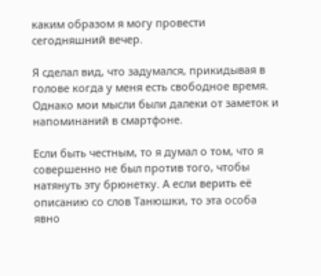каким образом я могу провести сегодняшний вечер.

Я сделал вид, что задумался, прикидывая в голове когда у меня есть свободное время. Однако мои мысли были далеки от заметок и напоминаний в смартфоне.

Если быть честным, то я думал о том, что я совершенно не был против того, чтобы натянуть эту брюнетку. А если верить её описанию со слов Танюшки, то эта особа явно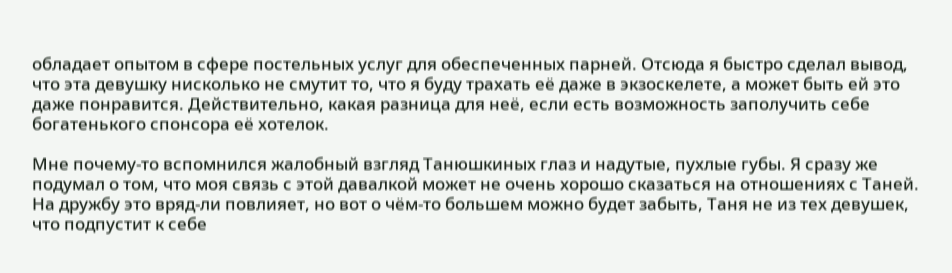обладает опытом в сфере постельных услуг для обеспеченных парней. Отсюда я быстро сделал вывод, что эта девушку нисколько не смутит то, что я буду трахать её даже в экзоскелете, а может быть ей это даже понравится. Действительно, какая разница для неё, если есть возможность заполучить себе богатенького спонсора её хотелок.

Мне почему-то вспомнился жалобный взгляд Танюшкиных глаз и надутые, пухлые губы. Я сразу же подумал о том, что моя связь с этой давалкой может не очень хорошо сказаться на отношениях с Таней. На дружбу это вряд-ли повлияет, но вот о чём-то большем можно будет забыть, Таня не из тех девушек, что подпустит к себе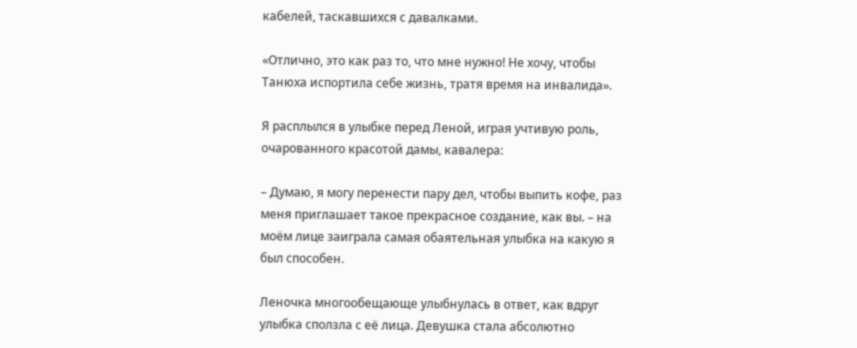кабелей, таскавшихся с давалками.

«Отлично, это как раз то, что мне нужно! Не хочу, чтобы Танюха испортила себе жизнь, тратя время на инвалида».

Я расплылся в улыбке перед Леной, играя учтивую роль, очарованного красотой дамы, кавалера:

– Думаю, я могу перенести пару дел, чтобы выпить кофе, раз меня приглашает такое прекрасное создание, как вы. – на моём лице заиграла самая обаятельная улыбка на какую я был способен.

Леночка многообещающе улыбнулась в ответ, как вдруг улыбка сползла с её лица. Девушка стала абсолютно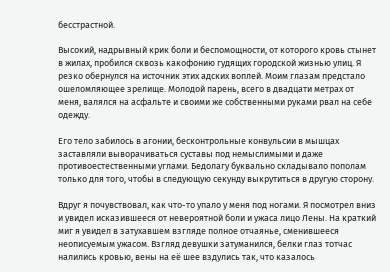бесстрастной.

Высокий, надрывный крик боли и беспомощности, от которого кровь стынет в жилах, пробился сквозь какофонию гудящих городской жизнью улиц. Я резко обернулся на источник этих адских воплей. Моим глазам предстало ошеломляющее зрелище. Молодой парень, всего в двадцати метрах от меня, валялся на асфальте и своими же собственными руками рвал на себе одежду.

Его тело забилось в агонии, бесконтрольные конвульсии в мышцах заставляли выворачиваться суставы под немыслимыми и даже противоестественными углами. Бедолагу буквально складывало пополам только для того, чтобы в следующую секунду выкрутиться в другую сторону.

Вдруг я почувствовал, как что-то упало у меня под ногами. Я посмотрел вниз и увидел исказившееся от невероятной боли и ужаса лицо Лены. На краткий миг я увидел в затухавшем взгляде полное отчаянье, сменившееся неописуемым ужасом. Взгляд девушки затуманился, белки глаз тотчас налились кровью, вены на её шее вздулись так, что казалось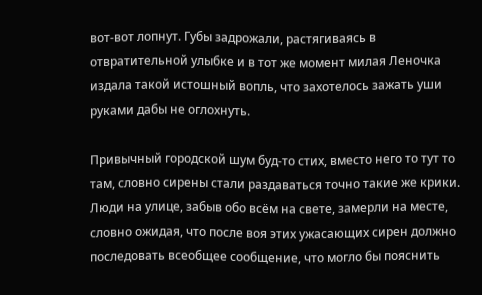вот-вот лопнут. Губы задрожали, растягиваясь в отвратительной улыбке и в тот же момент милая Леночка издала такой истошный вопль, что захотелось зажать уши руками дабы не оглохнуть.

Привычный городской шум буд-то стих, вместо него то тут то там, словно сирены стали раздаваться точно такие же крики. Люди на улице, забыв обо всём на свете, замерли на месте, словно ожидая, что после воя этих ужасающих сирен должно последовать всеобщее сообщение, что могло бы пояснить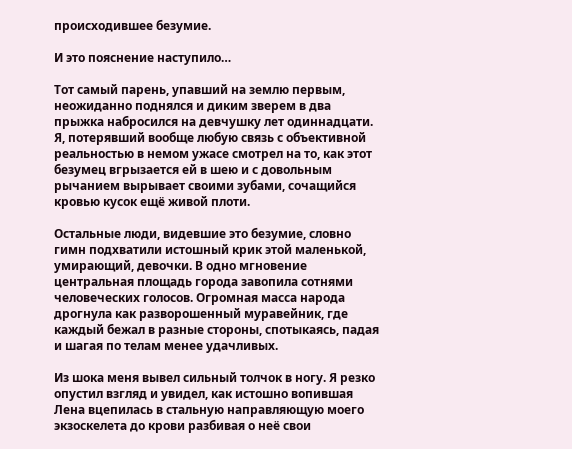происходившее безумие.

И это пояснение наступило…

Тот самый парень, упавший на землю первым, неожиданно поднялся и диким зверем в два прыжка набросился на девчушку лет одиннадцати. Я, потерявший вообще любую связь с объективной реальностью в немом ужасе смотрел на то, как этот безумец вгрызается ей в шею и с довольным рычанием вырывает своими зубами, сочащийся кровью кусок ещё живой плоти.

Остальные люди, видевшие это безумие, словно гимн подхватили истошный крик этой маленькой, умирающий, девочки. В одно мгновение центральная площадь города завопила сотнями человеческих голосов. Огромная масса народа дрогнула как разворошенный муравейник, где каждый бежал в разные стороны, спотыкаясь, падая и шагая по телам менее удачливых.

Из шока меня вывел сильный толчок в ногу. Я резко опустил взгляд и увидел, как истошно вопившая Лена вцепилась в стальную направляющую моего экзоскелета до крови разбивая о неё свои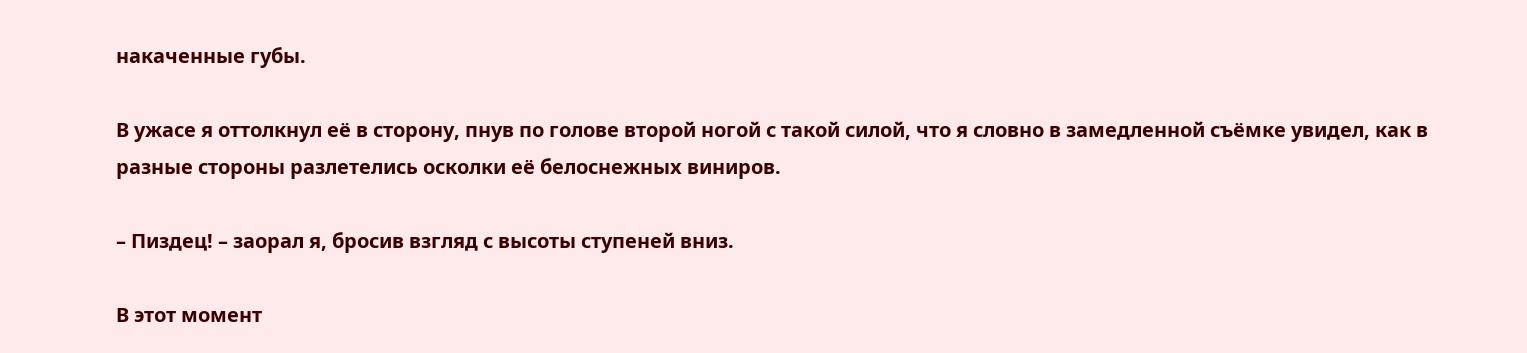накаченные губы.

В ужасе я оттолкнул её в сторону, пнув по голове второй ногой с такой силой, что я словно в замедленной съёмке увидел, как в разные стороны разлетелись осколки её белоснежных виниров.

– Пиздец! – заорал я, бросив взгляд с высоты ступеней вниз.

В этот момент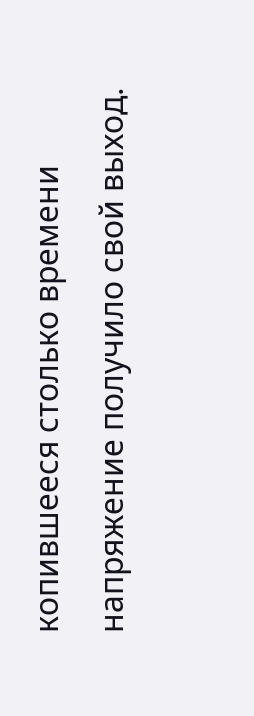копившееся столько времени напряжение получило свой выход.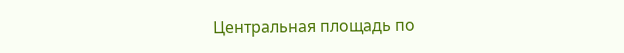Центральная площадь по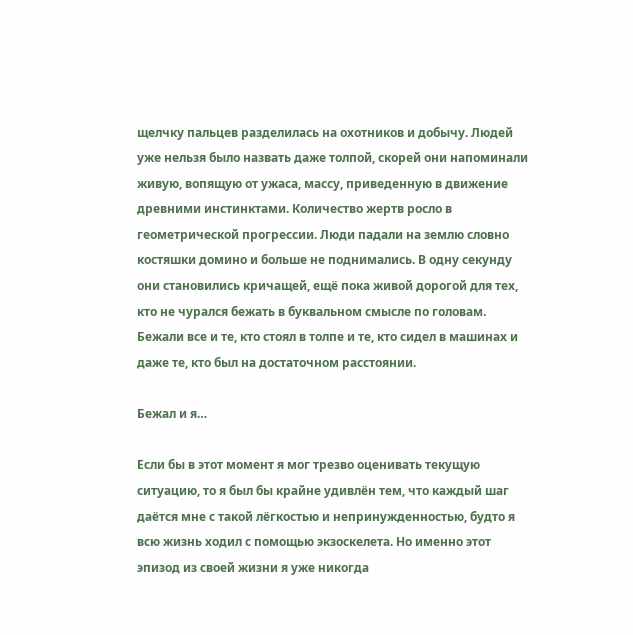щелчку пальцев разделилась на охотников и добычу. Людей уже нельзя было назвать даже толпой, скорей они напоминали живую, вопящую от ужаса, массу, приведенную в движение древними инстинктами. Количество жертв росло в геометрической прогрессии. Люди падали на землю словно костяшки домино и больше не поднимались. В одну секунду они становились кричащей, ещё пока живой дорогой для тех, кто не чурался бежать в буквальном смысле по головам. Бежали все и те, кто стоял в толпе и те, кто сидел в машинах и даже те, кто был на достаточном расстоянии.

Бежал и я…

Если бы в этот момент я мог трезво оценивать текущую ситуацию, то я был бы крайне удивлён тем, что каждый шаг даётся мне с такой лёгкостью и непринужденностью, будто я всю жизнь ходил с помощью экзоскелета. Но именно этот эпизод из своей жизни я уже никогда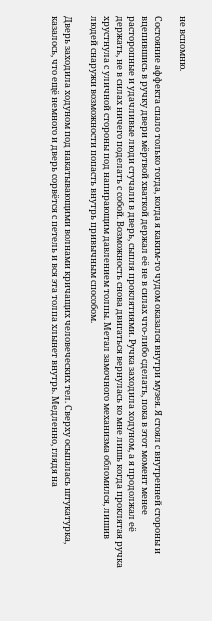не вспомню.

Состояние аффекта спало только тогда, когда я каким-то чудом оказался внутри музея. Я стоял с внутренней стороны и вцепившись в ручку двери мёртвой хваткой держал её не в силах что-либо сделать, пока в этот момент менее расторопные и удачливые люди стучали в дверь, сыпля проклятиями. Ручка заходила ходуном, а я продолжал её держать, не в силах ничего поделать с собой. Возможность снова двигаться вернулась ко мне лишь когда проклятая ручка хрустнула с уличной стороны под напирающим давлением толпы. Метал замочного механизма обломился, лишив людей снаружи возможности попасть внутрь привычным способом.

Дверь заходила ходуном под накатывающими волнами кричащих человеческих тел. Сверху осыпалась штукатурка, казалось, что ещё немного и дверь сорвётся с петель и вся эта толпа хлынет внутрь. Медленно, глядя на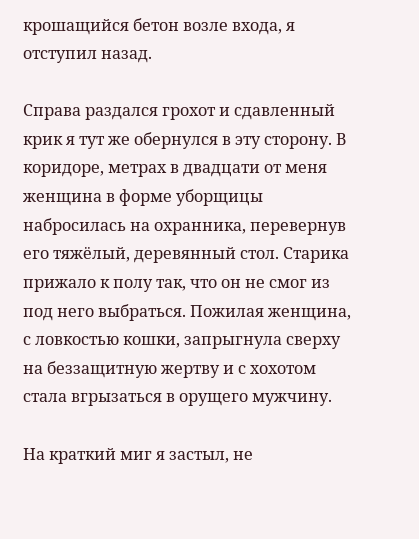крошащийся бетон возле входа, я отступил назад.

Справа раздался грохот и сдавленный крик я тут же обернулся в эту сторону. В коридоре, метрах в двадцати от меня женщина в форме уборщицы набросилась на охранника, перевернув его тяжёлый, деревянный стол. Старика прижало к полу так, что он не смог из под него выбраться. Пожилая женщина, с ловкостью кошки, запрыгнула сверху на беззащитную жертву и с хохотом стала вгрызаться в орущего мужчину.

На краткий миг я застыл, не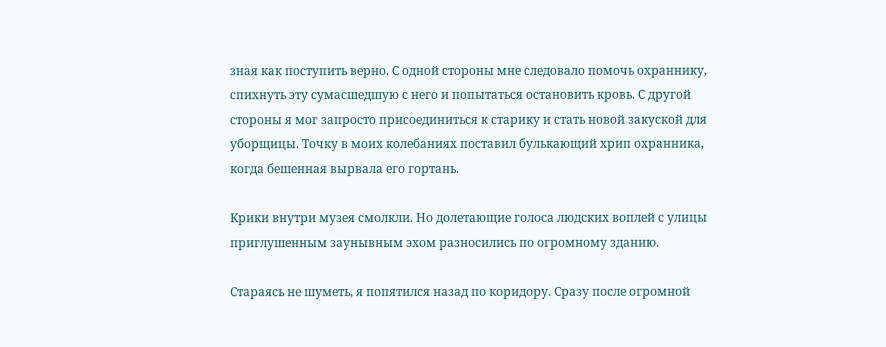зная как поступить верно. С одной стороны мне следовало помочь охраннику, спихнуть эту сумасшедшую с него и попытаться остановить кровь. С другой стороны я мог запросто присоединиться к старику и стать новой закуской для уборщицы. Точку в моих колебаниях поставил булькающий хрип охранника, когда бешенная вырвала его гортань.

Крики внутри музея смолкли. Но долетающие голоса людских воплей с улицы приглушенным заунывным эхом разносились по огромному зданию.

Стараясь не шуметь, я попятился назад по коридору. Сразу после огромной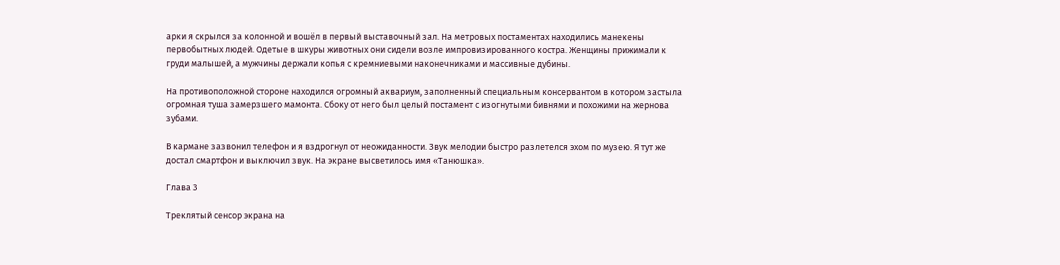арки я скрылся за колонной и вошёл в первый выставочный зал. На метровых постаментах находились манекены первобытных людей. Одетые в шкуры животных они сидели возле импровизированного костра. Женщины прижимали к груди малышей, а мужчины держали копья с кремниевыми наконечниками и массивные дубины.

На противоположной стороне находился огромный аквариум, заполненный специальным консервантом в котором застыла огромная туша замерзшего мамонта. Сбоку от него был целый постамент с изогнутыми бивнями и похожими на жернова зубами.

В кармане зазвонил телефон и я вздрогнул от неожиданности. Звук мелодии быстро разлетелся эхом по музею. Я тут же достал смартфон и выключил звук. На экране высветилось имя «Танюшка».

Глава 3

Треклятый сенсор экрана на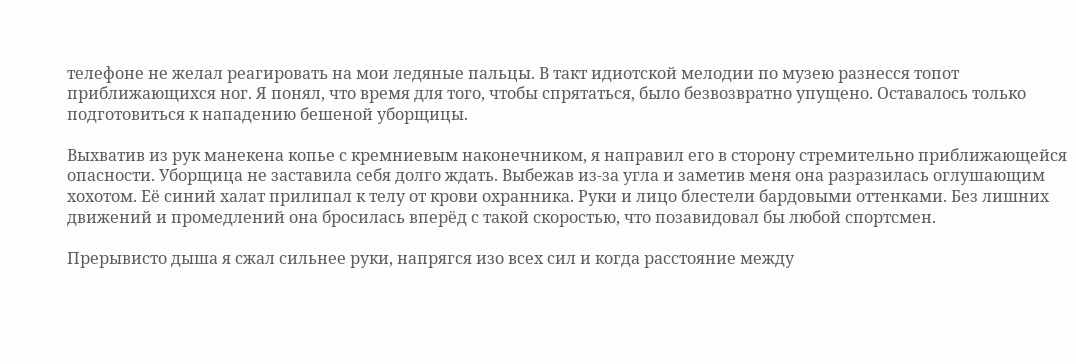телефоне не желал реагировать на мои ледяные пальцы. В такт идиотской мелодии по музею разнесся топот приближающихся ног. Я понял, что время для того, чтобы спрятаться, было безвозвратно упущено. Оставалось только подготовиться к нападению бешеной уборщицы.

Выхватив из рук манекена копье с кремниевым наконечником, я направил его в сторону стремительно приближающейся опасности. Уборщица не заставила себя долго ждать. Выбежав из-за угла и заметив меня она разразилась оглушающим хохотом. Её синий халат прилипал к телу от крови охранника. Руки и лицо блестели бардовыми оттенками. Без лишних движений и промедлений она бросилась вперёд с такой скоростью, что позавидовал бы любой спортсмен.

Прерывисто дыша я сжал сильнее руки, напрягся изо всех сил и когда расстояние между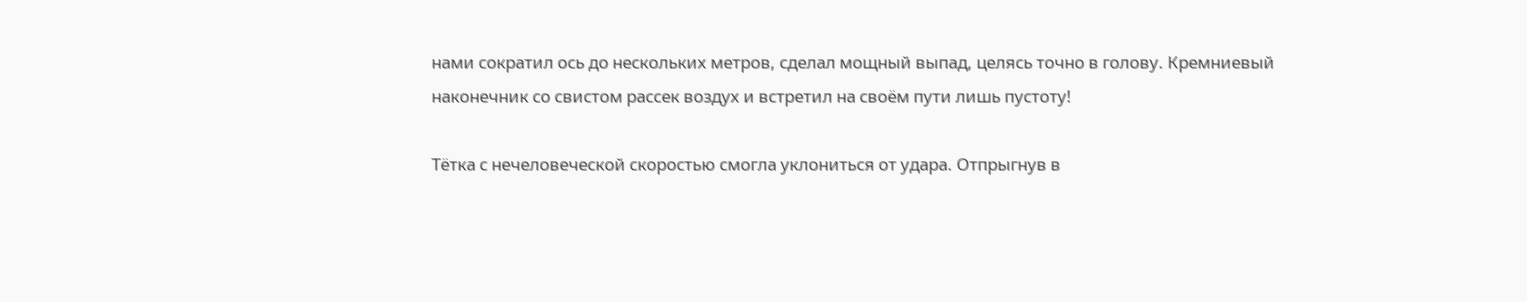нами сократил ось до нескольких метров, сделал мощный выпад, целясь точно в голову. Кремниевый наконечник со свистом рассек воздух и встретил на своём пути лишь пустоту!

Тётка с нечеловеческой скоростью смогла уклониться от удара. Отпрыгнув в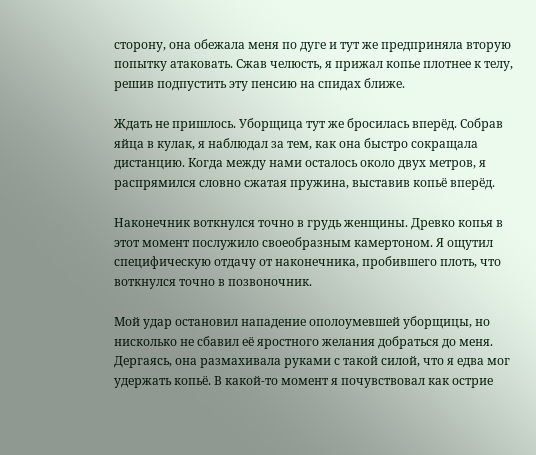сторону, она обежала меня по дуге и тут же предприняла вторую попытку атаковать. Сжав челюсть, я прижал копье плотнее к телу, решив подпустить эту пенсию на спидах ближе.

Ждать не пришлось. Уборщица тут же бросилась вперёд. Собрав яйца в кулак, я наблюдал за тем, как она быстро сокращала дистанцию. Когда между нами осталось около двух метров, я распрямился словно сжатая пружина, выставив копьё вперёд.

Наконечник воткнулся точно в грудь женщины. Древко копья в этот момент послужило своеобразным камертоном. Я ощутил специфическую отдачу от наконечника, пробившего плоть, что воткнулся точно в позвоночник.

Мой удар остановил нападение ополоумевшей уборщицы, но нисколько не сбавил её яростного желания добраться до меня. Дергаясь, она размахивала руками с такой силой, что я едва мог удержать копьё. В какой-то момент я почувствовал как острие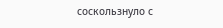соскользнуло с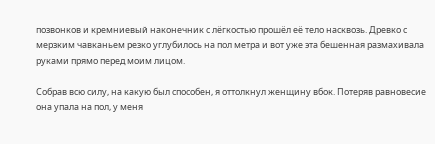позвонков и кремниевый наконечник с лёгкостью прошёл её тело насквозь. Древко с мерзким чавканьем резко углубилось на пол метра и вот уже эта бешенная размахивала руками прямо перед моим лицом.

Собрав всю силу, на какую был способен, я оттолкнул женщину вбок. Потеряв равновесие она упала на пол, у меня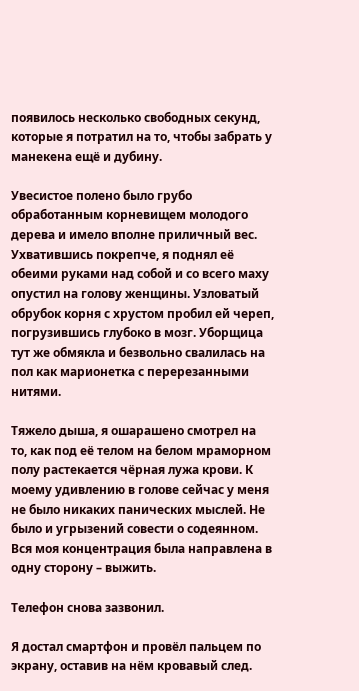появилось несколько свободных секунд, которые я потратил на то, чтобы забрать у манекена ещё и дубину.

Увесистое полено было грубо обработанным корневищем молодого дерева и имело вполне приличный вес. Ухватившись покрепче, я поднял её обеими руками над собой и со всего маху опустил на голову женщины. Узловатый обрубок корня с хрустом пробил ей череп, погрузившись глубоко в мозг. Уборщица тут же обмякла и безвольно свалилась на пол как марионетка с перерезанными нитями.

Тяжело дыша, я ошарашено смотрел на то, как под её телом на белом мраморном полу растекается чёрная лужа крови. К моему удивлению в голове сейчас у меня не было никаких панических мыслей. Не было и угрызений совести о содеянном. Вся моя концентрация была направлена в одну сторону – выжить.

Телефон снова зазвонил.

Я достал смартфон и провёл пальцем по экрану, оставив на нём кровавый след.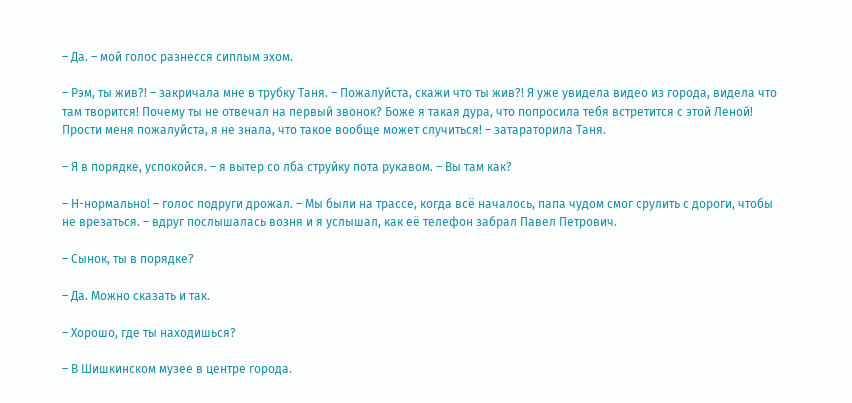– Да. – мой голос разнесся сиплым эхом.

– Рэм, ты жив?! – закричала мне в трубку Таня. – Пожалуйста, скажи что ты жив?! Я уже увидела видео из города, видела что там творится! Почему ты не отвечал на первый звонок? Боже я такая дура, что попросила тебя встретится с этой Леной! Прости меня пожалуйста, я не знала, что такое вообще может случиться! – затараторила Таня.

– Я в порядке, успокойся. – я вытер со лба струйку пота рукавом. – Вы там как?

– Н-нормально! – голос подруги дрожал. – Мы были на трассе, когда всё началось, папа чудом смог срулить с дороги, чтобы не врезаться. – вдруг послышалась возня и я услышал, как её телефон забрал Павел Петрович.

– Сынок, ты в порядке?

– Да. Можно сказать и так.

– Хорошо, где ты находишься?

– В Шишкинском музее в центре города.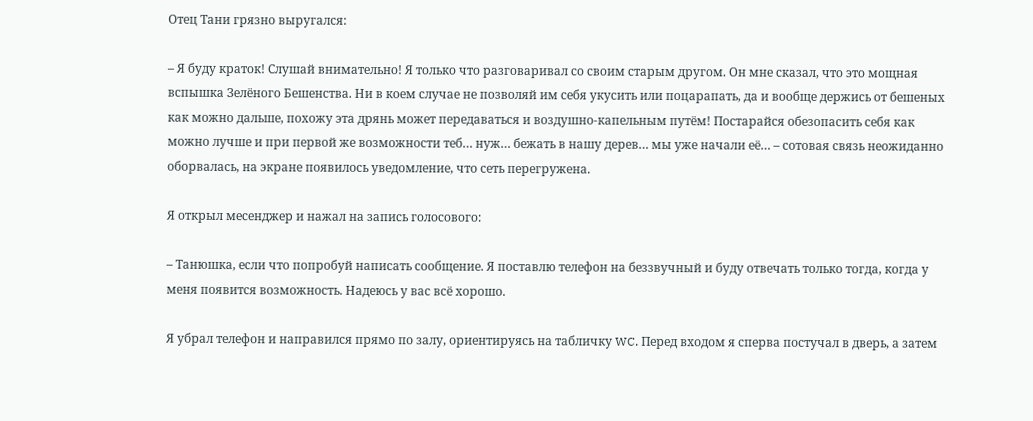Отец Тани грязно выругался:

– Я буду краток! Слушай внимательно! Я только что разговаривал со своим старым другом. Он мне сказал, что это мощная вспышка Зелёного Бешенства. Ни в коем случае не позволяй им себя укусить или поцарапать, да и вообще держись от бешеных как можно дальше, похожу эта дрянь может передаваться и воздушно-капельным путём! Постарайся обезопасить себя как можно лучше и при первой же возможности теб… нуж… бежать в нашу дерев… мы уже начали её… – сотовая связь неожиданно оборвалась, на экране появилось уведомление, что сеть перегружена.

Я открыл месенджер и нажал на запись голосового:

– Танюшка, если что попробуй написать сообщение. Я поставлю телефон на беззвучный и буду отвечать только тогда, когда у меня появится возможность. Надеюсь у вас всё хорошо.

Я убрал телефон и направился прямо по залу, ориентируясь на табличку WC. Перед входом я сперва постучал в дверь, а затем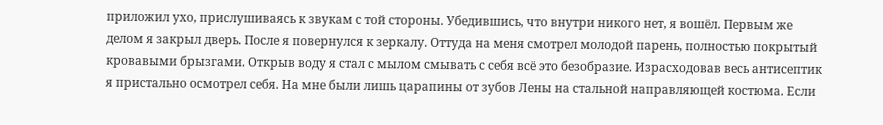приложил ухо, прислушиваясь к звукам с той стороны. Убедившись, что внутри никого нет, я вошёл. Первым же делом я закрыл дверь. После я повернулся к зеркалу. Оттуда на меня смотрел молодой парень, полностью покрытый кровавыми брызгами. Открыв воду я стал с мылом смывать с себя всё это безобразие. Израсходовав весь антисептик я пристально осмотрел себя. На мне были лишь царапины от зубов Лены на стальной направляющей костюма. Если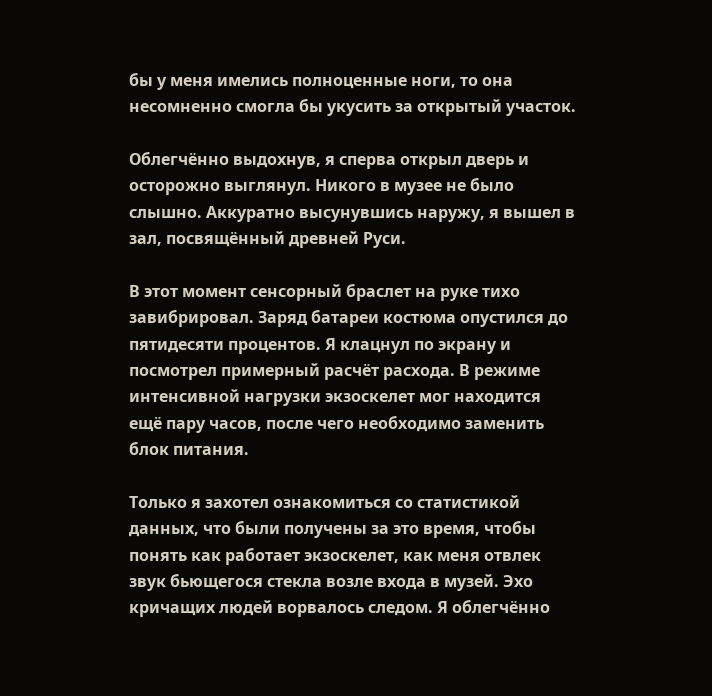бы у меня имелись полноценные ноги, то она несомненно смогла бы укусить за открытый участок.

Облегчённо выдохнув, я сперва открыл дверь и осторожно выглянул. Никого в музее не было слышно. Аккуратно высунувшись наружу, я вышел в зал, посвящённый древней Руси.

В этот момент сенсорный браслет на руке тихо завибрировал. Заряд батареи костюма опустился до пятидесяти процентов. Я клацнул по экрану и посмотрел примерный расчёт расхода. В режиме интенсивной нагрузки экзоскелет мог находится ещё пару часов, после чего необходимо заменить блок питания.

Только я захотел ознакомиться со статистикой данных, что были получены за это время, чтобы понять как работает экзоскелет, как меня отвлек звук бьющегося стекла возле входа в музей. Эхо кричащих людей ворвалось следом. Я облегчённо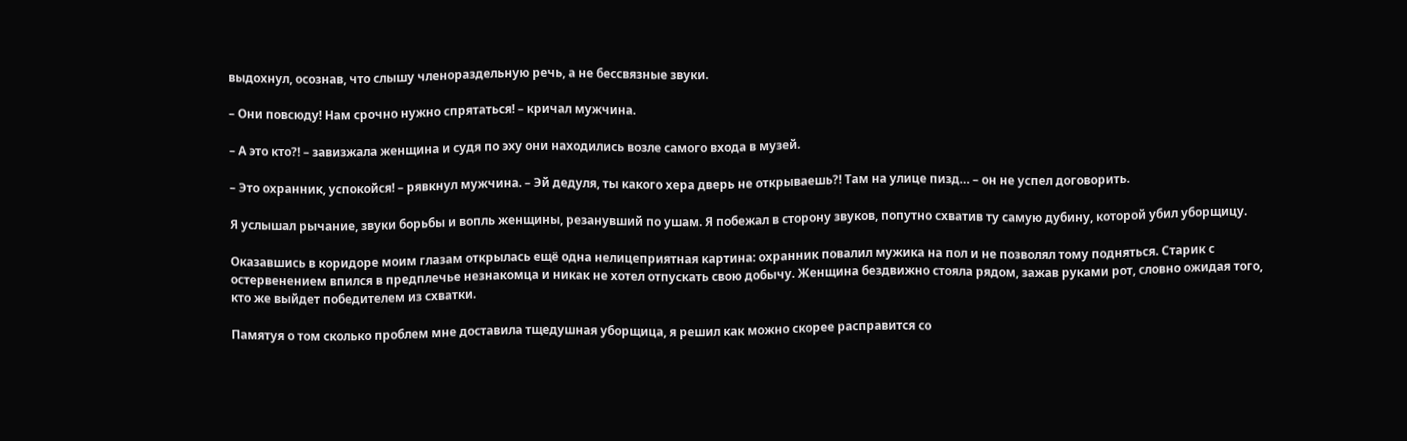выдохнул, осознав, что слышу членораздельную речь, а не бессвязные звуки.

– Они повсюду! Нам срочно нужно спрятаться! – кричал мужчина.

– А это кто?! – завизжала женщина и судя по эху они находились возле самого входа в музей.

– Это охранник, успокойся! – рявкнул мужчина. – Эй дедуля, ты какого хера дверь не открываешь?! Там на улице пизд… – он не успел договорить.

Я услышал рычание, звуки борьбы и вопль женщины, резанувший по ушам. Я побежал в сторону звуков, попутно схватив ту самую дубину, которой убил уборщицу.

Оказавшись в коридоре моим глазам открылась ещё одна нелицеприятная картина: охранник повалил мужика на пол и не позволял тому подняться. Старик с остервенением впился в предплечье незнакомца и никак не хотел отпускать свою добычу. Женщина бездвижно стояла рядом, зажав руками рот, словно ожидая того, кто же выйдет победителем из схватки.

Памятуя о том сколько проблем мне доставила тщедушная уборщица, я решил как можно скорее расправится со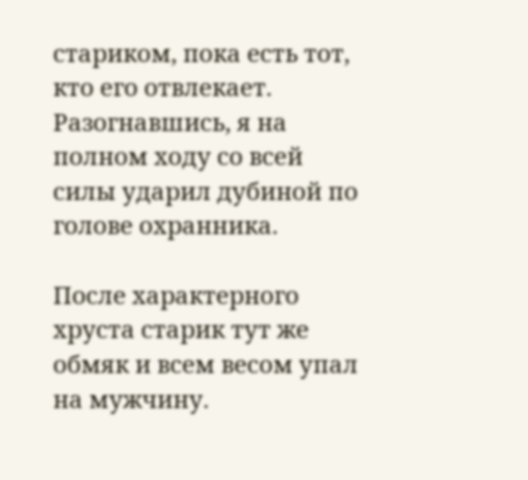стариком, пока есть тот, кто его отвлекает. Разогнавшись, я на полном ходу со всей силы ударил дубиной по голове охранника.

После характерного хруста старик тут же обмяк и всем весом упал на мужчину.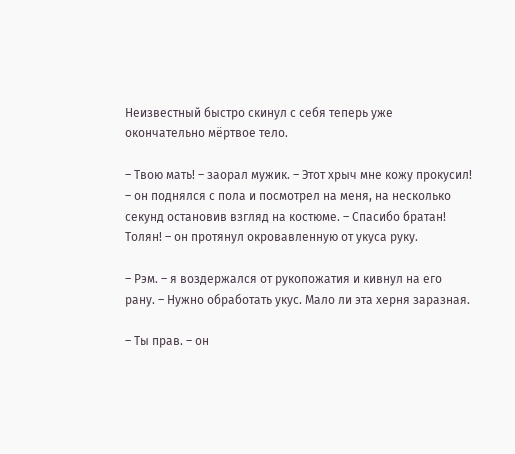Неизвестный быстро скинул с себя теперь уже окончательно мёртвое тело.

– Твою мать! – заорал мужик. – Этот хрыч мне кожу прокусил! – он поднялся с пола и посмотрел на меня, на несколько секунд остановив взгляд на костюме. – Спасибо братан! Толян! – он протянул окровавленную от укуса руку.

– Рэм. – я воздержался от рукопожатия и кивнул на его рану. – Нужно обработать укус. Мало ли эта херня заразная.

– Ты прав. – он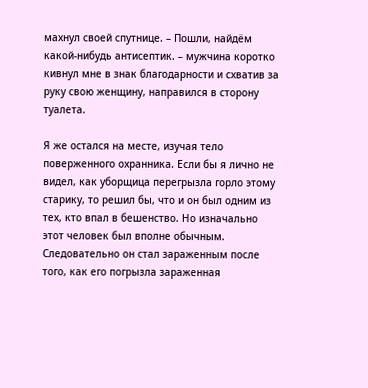махнул своей спутнице. – Пошли, найдём какой-нибудь антисептик. – мужчина коротко кивнул мне в знак благодарности и схватив за руку свою женщину, направился в сторону туалета.

Я же остался на месте, изучая тело поверженного охранника. Если бы я лично не видел, как уборщица перегрызла горло этому старику, то решил бы, что и он был одним из тех, кто впал в бешенство. Но изначально этот человек был вполне обычным. Следовательно он стал зараженным после того, как его погрызла зараженная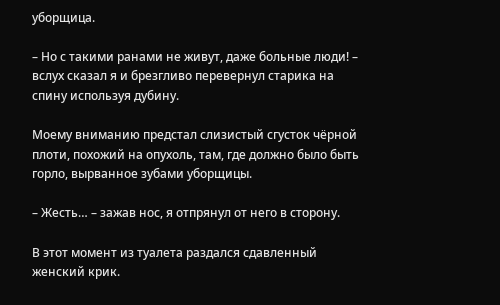уборщица.

– Но с такими ранами не живут, даже больные люди! – вслух сказал я и брезгливо перевернул старика на спину используя дубину.

Моему вниманию предстал слизистый сгусток чёрной плоти, похожий на опухоль, там, где должно было быть горло, вырванное зубами уборщицы.

– Жесть… – зажав нос, я отпрянул от него в сторону.

В этот момент из туалета раздался сдавленный женский крик.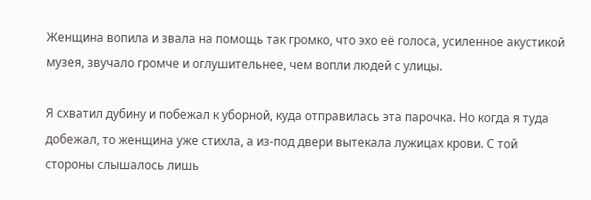Женщина вопила и звала на помощь так громко, что эхо её голоса, усиленное акустикой музея, звучало громче и оглушительнее, чем вопли людей с улицы.

Я схватил дубину и побежал к уборной, куда отправилась эта парочка. Но когда я туда добежал, то женщина уже стихла, а из-под двери вытекала лужицах крови. С той стороны слышалось лишь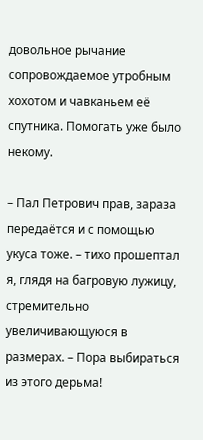довольное рычание сопровождаемое утробным хохотом и чавканьем её спутника. Помогать уже было некому.

– Пал Петрович прав, зараза передаётся и с помощью укуса тоже. – тихо прошептал я, глядя на багровую лужицу, стремительно увеличивающуюся в размерах. – Пора выбираться из этого дерьма!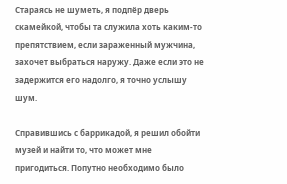Стараясь не шуметь, я подпёр дверь скамейкой, чтобы та служила хоть каким-то препятствием, если зараженный мужчина, захочет выбраться наружу. Даже если это не задержится его надолго, я точно услышу шум.

Справившись с баррикадой, я решил обойти музей и найти то, что может мне пригодиться. Попутно необходимо было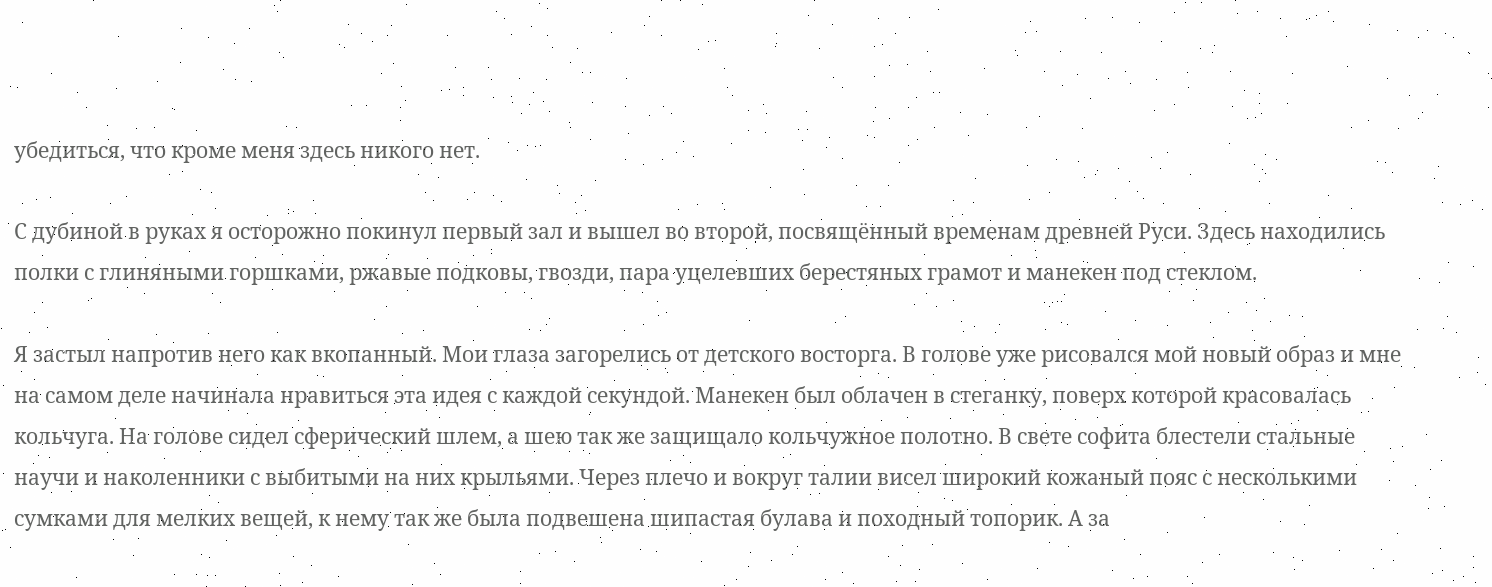убедиться, что кроме меня здесь никого нет.

С дубиной в руках я осторожно покинул первый зал и вышел во второй, посвящённый временам древней Руси. Здесь находились полки с глиняными горшками, ржавые подковы, гвозди, пара уцелевших берестяных грамот и манекен под стеклом.

Я застыл напротив него как вкопанный. Мои глаза загорелись от детского восторга. В голове уже рисовался мой новый образ и мне на самом деле начинала нравиться эта идея с каждой секундой. Манекен был облачен в стеганку, поверх которой красовалась кольчуга. На голове сидел сферический шлем, а шею так же защищало кольчужное полотно. В свете софита блестели стальные научи и наколенники с выбитыми на них крыльями. Через плечо и вокруг талии висел широкий кожаный пояс с несколькими сумками для мелких вещей, к нему так же была подвешена шипастая булава и походный топорик. А за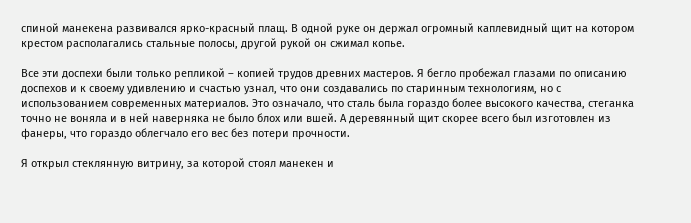спиной манекена развивался ярко-красный плащ. В одной руке он держал огромный каплевидный щит на котором крестом располагались стальные полосы, другой рукой он сжимал копье.

Все эти доспехи были только репликой – копией трудов древних мастеров. Я бегло пробежал глазами по описанию доспехов и к своему удивлению и счастью узнал, что они создавались по старинным технологиям, но с использованием современных материалов. Это означало, что сталь была гораздо более высокого качества, стеганка точно не воняла и в ней наверняка не было блох или вшей. А деревянный щит скорее всего был изготовлен из фанеры, что гораздо облегчало его вес без потери прочности.

Я открыл стеклянную витрину, за которой стоял манекен и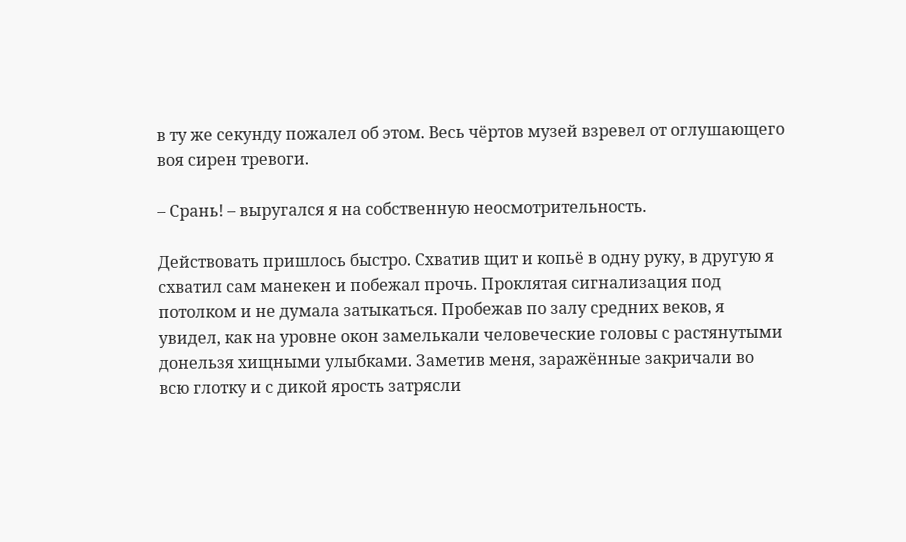в ту же секунду пожалел об этом. Весь чёртов музей взревел от оглушающего воя сирен тревоги.

– Срань! – выругался я на собственную неосмотрительность.

Действовать пришлось быстро. Схватив щит и копьё в одну руку, в другую я схватил сам манекен и побежал прочь. Проклятая сигнализация под потолком и не думала затыкаться. Пробежав по залу средних веков, я увидел, как на уровне окон замелькали человеческие головы с растянутыми донельзя хищными улыбками. Заметив меня, заражённые закричали во всю глотку и с дикой ярость затрясли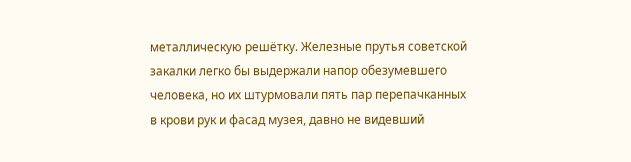металлическую решётку. Железные прутья советской закалки легко бы выдержали напор обезумевшего человека, но их штурмовали пять пар перепачканных в крови рук и фасад музея, давно не видевший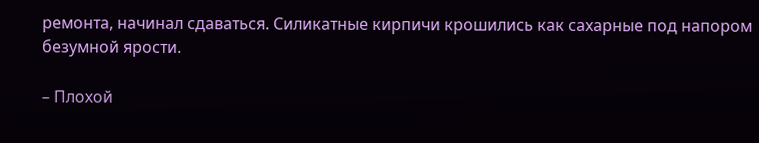ремонта, начинал сдаваться. Силикатные кирпичи крошились как сахарные под напором безумной ярости.

– Плохой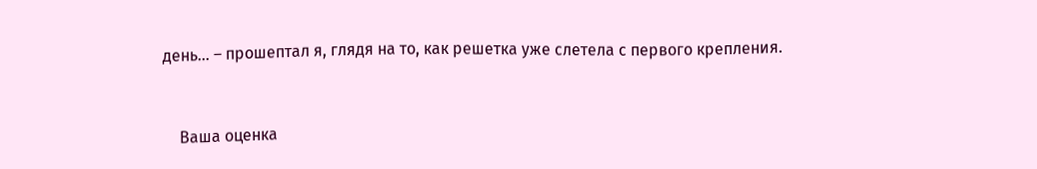день… – прошептал я, глядя на то, как решетка уже слетела с первого крепления.


    Ваша оценка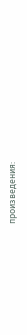произведения: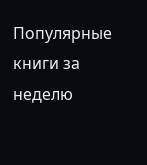Популярные книги за неделю